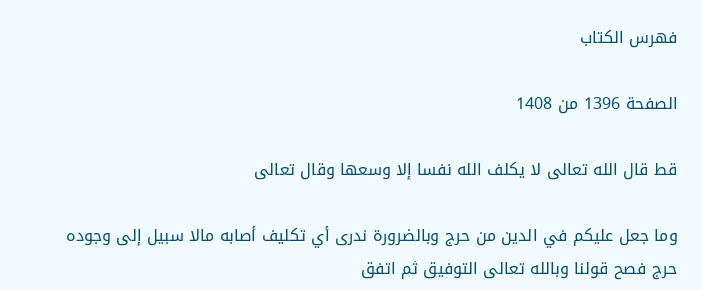فهرس الكتاب

الصفحة 1396 من 1408

قط قال الله تعالى لا يكلف الله نفسا إلا وسعها وقال تعالى

وما جعل عليكم في الدين من حرج وبالضرورة ندرى أي تكليف أصابه مالا سبيل إلى وجوده حرج فصح قولنا وبالله تعالى التوفيق ثم اتفق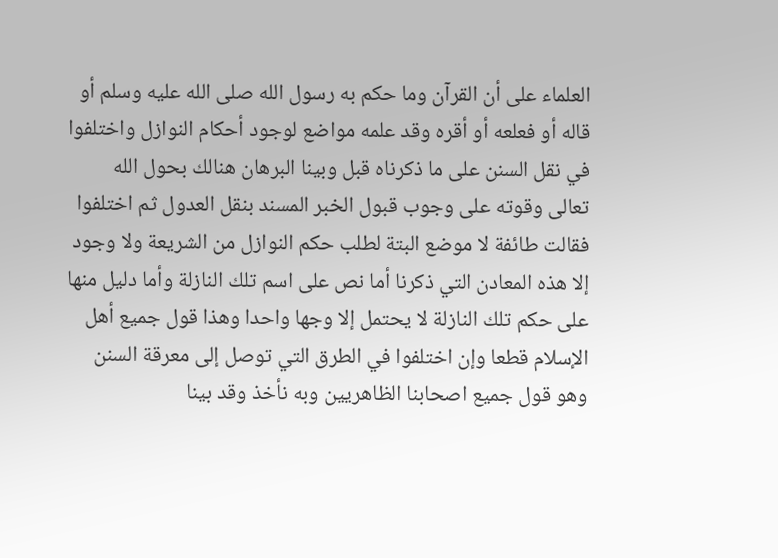العلماء على أن القرآن وما حكم به رسول الله صلى الله عليه وسلم أو قاله أو فعلعه أو أقره وقد علمه مواضع لوجود أحكام النوازل واختلفوا في نقل السنن على ما ذكرناه قبل وبينا البرهان هنالك بحول الله تعالى وقوته على وجوب قبول الخبر المسند بنقل العدول ثم اختلفوا فقالت طائفة لا موضع البتة لطلب حكم النوازل من الشريعة ولا وجود إلا هذه المعادن التي ذكرنا أما نص على اسم تلك النازلة وأما دليل منها على حكم تلك النازلة لا يحتمل إلا وجها واحدا وهذا قول جميع أهل الإسلام قطعا وإن اختلفوا في الطرق التي توصل إلى معرقة السنن وهو قول جميع اصحابنا الظاهريين وبه نأخذ وقد بينا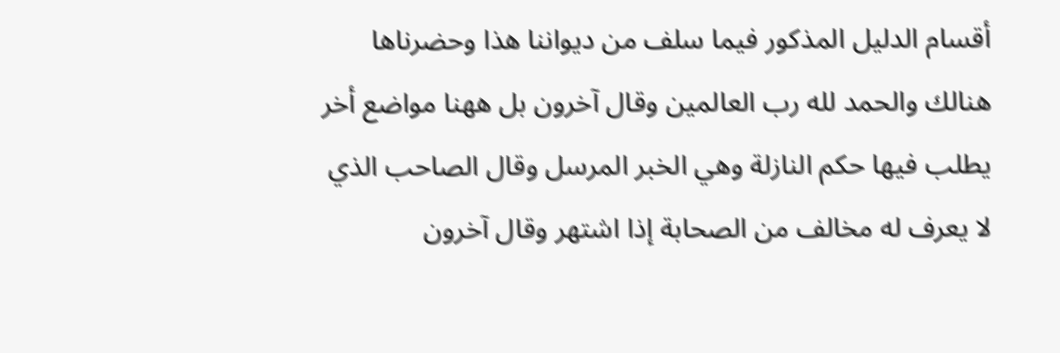أقسام الدليل المذكور فيما سلف من ديواننا هذا وحضرناها هنالك والحمد لله رب العالمين وقال آخرون بل ههنا مواضع أخر يطلب فيها حكم النازلة وهي الخبر المرسل وقال الصاحب الذي لا يعرف له مخالف من الصحابة إذا اشتهر وقال آخرون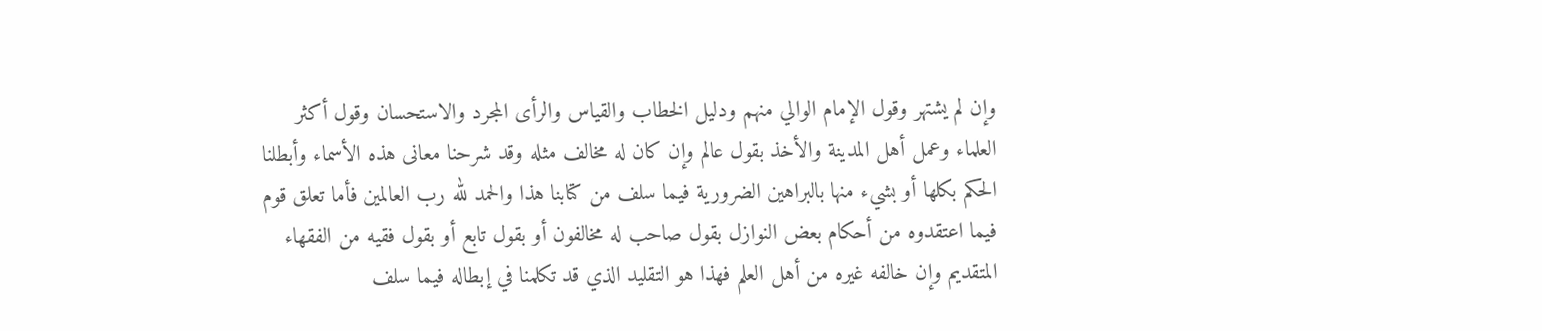وإن لم يشتهر وقول الإمام الوالي منهم ودليل الخطاب والقياس والرأى المجرد والاستحسان وقول أكثر العلماء وعمل أهل المدينة والأخذ بقول عالم وإن كان له مخالف مثله وقد شرحنا معانى هذه الأسماء وأبطلنا الحكم بكلها أو بشيء منها بالبراهين الضرورية فيما سلف من كتابنا هذا والحمد لله رب العالمين فأما تعلق قوم فيما اعتقدوه من أحكام بعض النوازل بقول صاحب له مخالفون أو بقول تابع أو بقول فقيه من الفقهاء المتقديم وإن خالفه غيره من أهل العلم فهذا هو التقليد الذي قد تكلمنا في إبطاله فيما سلف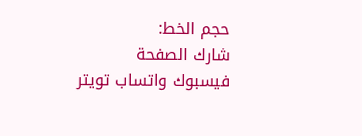حجم الخط:
شارك الصفحة
فيسبوك واتساب تويتر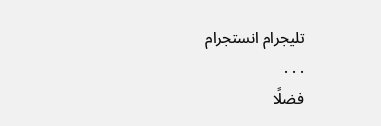تليجرام انستجرام
. . .
فضلًا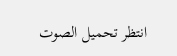انتظر تحميل الصوت